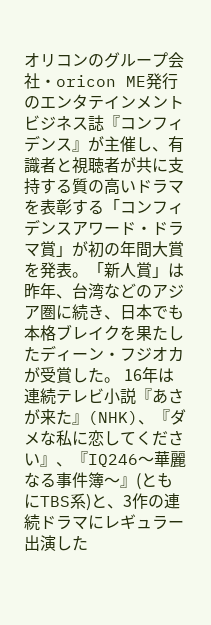オリコンのグループ会社・oricon ME発行のエンタテインメントビジネス誌『コンフィデンス』が主催し、有識者と視聴者が共に支持する質の高いドラマを表彰する「コンフィデンスアワード・ドラマ賞」が初の年間大賞を発表。「新人賞」は昨年、台湾などのアジア圏に続き、日本でも本格ブレイクを果たしたディーン・フジオカが受賞した。 16年は連続テレビ小説『あさが来た』(NHK)、『ダメな私に恋してください』、『IQ246〜華麗なる事件簿〜』(ともにTBS系)と、3作の連続ドラマにレギュラー出演した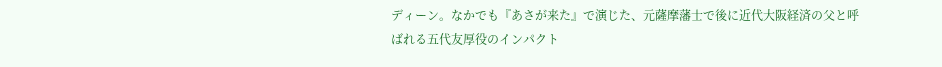ディーン。なかでも『あさが来た』で演じた、元薩摩藩士で後に近代大阪経済の父と呼ばれる五代友厚役のインパクト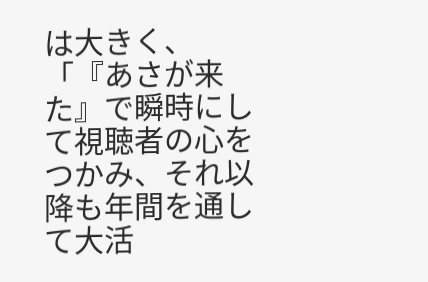は大きく、「『あさが来た』で瞬時にして視聴者の心をつかみ、それ以降も年間を通して大活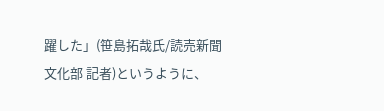躍した」(笹島拓哉氏/読売新聞 文化部 記者)というように、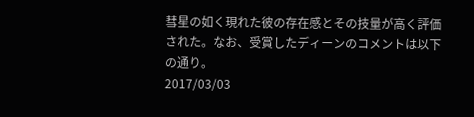彗星の如く現れた彼の存在感とその技量が高く評価された。なお、受賞したディーンのコメントは以下の通り。
2017/03/03